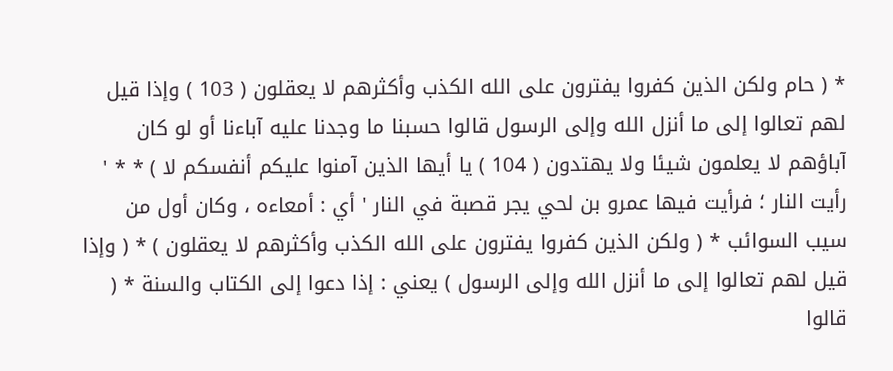* ( حام ولكن الذين كفروا يفترون على الله الكذب وأكثرهم لا يعقلون ( 103 ) وإذا قيل لهم تعالوا إلى ما أنزل الله وإلى الرسول قالوا حسبنا ما وجدنا عليه آباءنا أو لو كان آباؤهم لا يعلمون شيئا ولا يهتدون ( 104 ) يا أيها الذين آمنوا عليكم أنفسكم لا ) * * ' رأيت النار ؛ فرأيت فيها عمرو بن لحي يجر قصبة في النار ' أي : أمعاءه ، وكان أول من سيب السوائب * ( ولكن الذين كفروا يفترون على الله الكذب وأكثرهم لا يعقلون ) * ( وإذا قيل لهم تعالوا إلى ما أنزل الله وإلى الرسول ) يعني : إذا دعوا إلى الكتاب والسنة * ( قالوا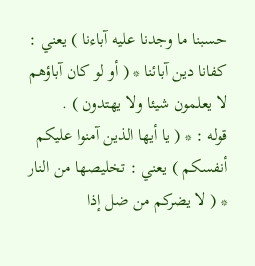حسبنا ما وجدنا عليه آباءنا ) يعني : كفانا دين آبائنا * ( أو لو كان آباؤهم لا يعلمون شيئا ولا يهتدون ) .
قوله : * ( يا أيها الذين آمنوا عليكم أنفسكم ) يعني : تخليصها من النار * ( لا يضركم من ضل إذا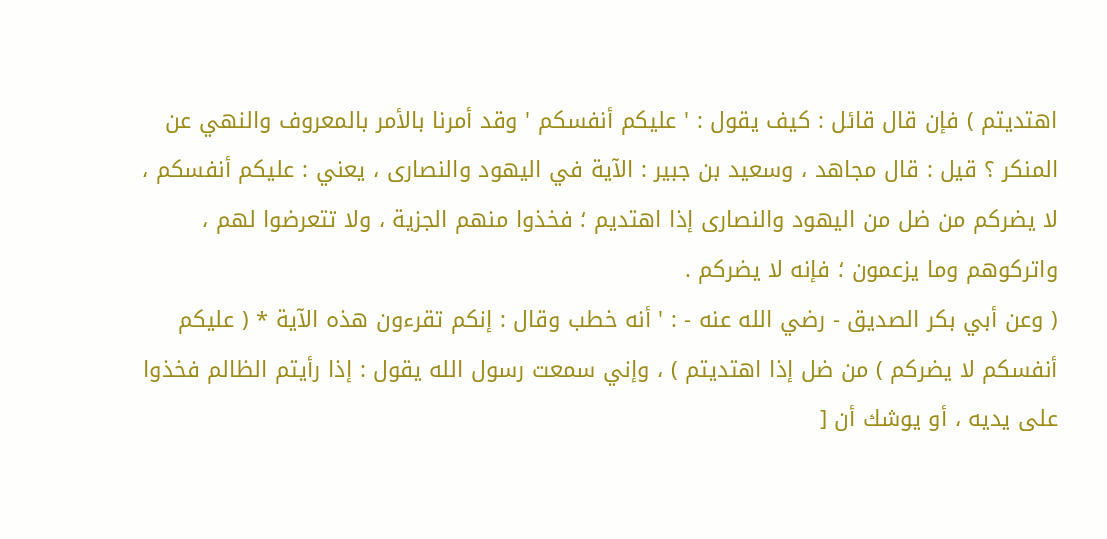اهتديتم ) فإن قال قائل : كيف يقول : ' عليكم أنفسكم ' وقد أمرنا بالأمر بالمعروف والنهي عن المنكر ؟ قيل : قال مجاهد ، وسعيد بن جبير : الآية في اليهود والنصارى ، يعني : عليكم أنفسكم ، لا يضركم من ضل من اليهود والنصارى إذا اهتديم ؛ فخذوا منهم الجزية ، ولا تتعرضوا لهم ، واتركوهم وما يزعمون ؛ فإنه لا يضركم .
( وعن أبي بكر الصديق - رضي الله عنه - : ' أنه خطب وقال : إنكم تقرءون هذه الآية * ( عليكم أنفسكم لا يضركم ) من ضل إذا اهتديتم ) ، وإني سمعت رسول الله يقول : إذا رأيتم الظالم فخذوا على يديه ، أو يوشك أن [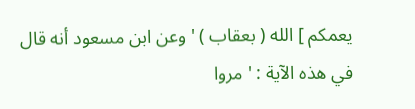يعمكم ] الله ( بعقاب ) ' وعن ابن مسعود أنه قال في هذه الآية : ' مروا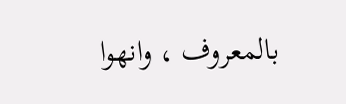بالمعروف ، وانهوا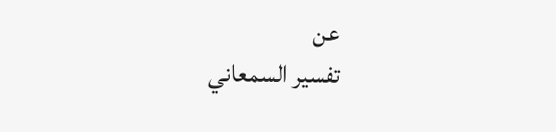عن
تفسير السمعاني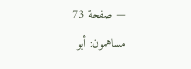— صفحة 73
مساهمون: أبو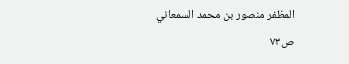المظفر منصور بن محمد السمعاني
ص٧٣